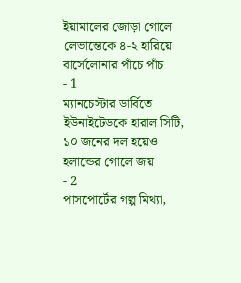ইয়ামালের জোড়া গোলে লেভান্তেকে ৪-২ হারিয়ে বার্সেলোনার পাঁচে পাঁচ
- 1
ম্যানচেস্টার ডার্বিতে ইউনাইটেডকে হারাল সিটি, ১০ জনের দল হয়েও হলান্ডের গোলে জয়
- 2
পাসপোর্টের গল্প মিথ্যা,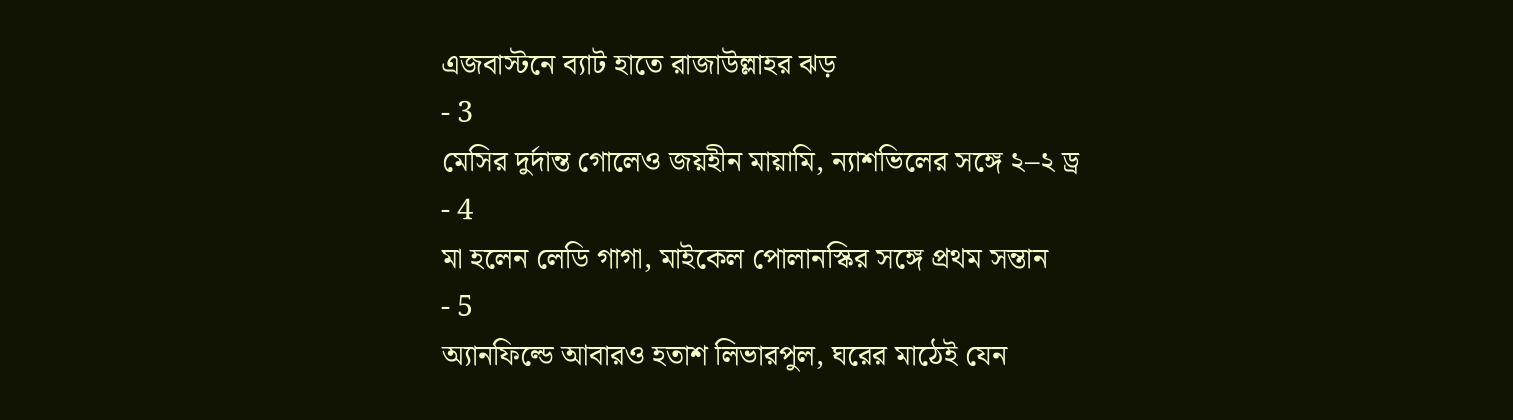এজবাস্টনে ব্যাট হাতে রাজাউল্লাহর ঝড়
- 3
মেসির দুর্দান্ত গোলেও জয়হীন মায়ামি, ন্যাশভিলের সঙ্গে ২–২ ড্র
- 4
মা হলেন লেডি গাগা, মাইকেল পোলানস্কির সঙ্গে প্রথম সন্তান
- 5
অ্যানফিল্ডে আবারও হতাশ লিভারপুল, ঘরের মাঠেই যেন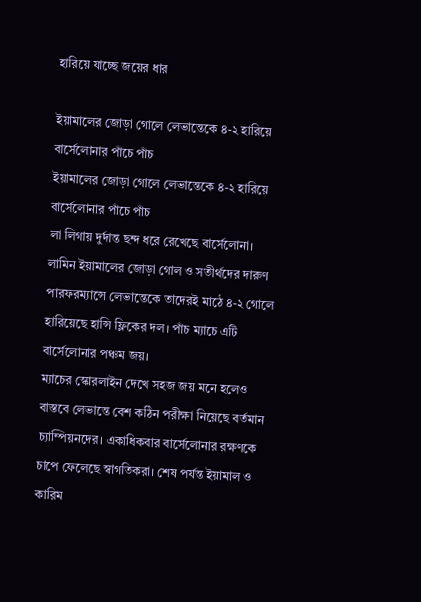হারিয়ে যাচ্ছে জয়ের ধার

ইয়ামালের জোড়া গোলে লেভান্তেকে ৪-২ হারিয়ে বার্সেলোনার পাঁচে পাঁচ
ইয়ামালের জোড়া গোলে লেভান্তেকে ৪-২ হারিয়ে বার্সেলোনার পাঁচে পাঁচ
লা লিগায় দুর্দান্ত ছন্দ ধরে রেখেছে বার্সেলোনা। লামিন ইয়ামালের জোড়া গোল ও সতীর্থদের দারুণ পারফরম্যান্সে লেভান্তেকে তাদেরই মাঠে ৪-২ গোলে হারিয়েছে হান্সি ফ্লিকের দল। পাঁচ ম্যাচে এটি বার্সেলোনার পঞ্চম জয়।
ম্যাচের স্কোরলাইন দেখে সহজ জয় মনে হলেও বাস্তবে লেভান্তে বেশ কঠিন পরীক্ষা নিয়েছে বর্তমান চ্যাম্পিয়নদের। একাধিকবার বার্সেলোনার রক্ষণকে চাপে ফেলেছে স্বাগতিকরা। শেষ পর্যন্ত ইয়ামাল ও কারিম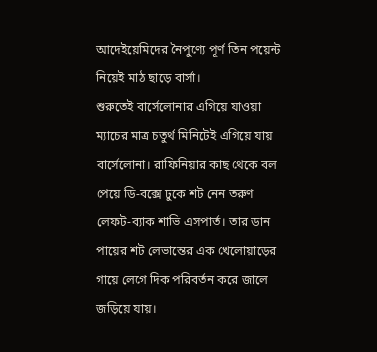আদেইয়েমিদের নৈপুণ্যে পূর্ণ তিন পয়েন্ট নিয়েই মাঠ ছাড়ে বার্সা।
শুরুতেই বার্সেলোনার এগিয়ে যাওয়া
ম্যাচের মাত্র চতুর্থ মিনিটেই এগিয়ে যায় বার্সেলোনা। রাফিনিয়ার কাছ থেকে বল পেয়ে ডি-বক্সে ঢুকে শট নেন তরুণ লেফট-ব্যাক শাভি এসপার্ত। তার ডান পায়ের শট লেভান্তের এক খেলোয়াড়ের গায়ে লেগে দিক পরিবর্তন করে জালে জড়িয়ে যায়।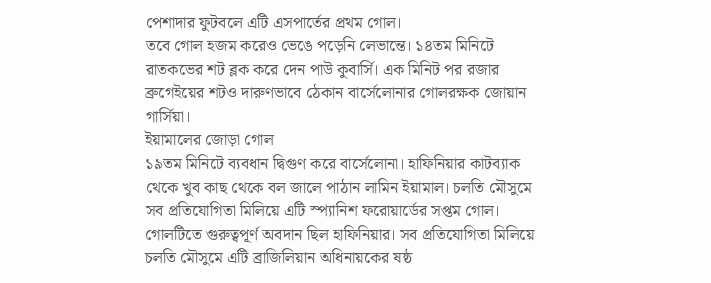পেশাদার ফুটবলে এটি এসপার্তের প্রথম গোল।
তবে গোল হজম করেও ভেঙে পড়েনি লেভান্তে। ১৪তম মিনিটে রাতকভের শট ব্লক করে দেন পাউ কুবার্সি। এক মিনিট পর রজার ব্রুগেইয়ের শটও দারুণভাবে ঠেকান বার্সেলোনার গোলরক্ষক জোয়ান গার্সিয়া।
ইয়ামালের জোড়া গোল
১৯তম মিনিটে ব্যবধান দ্বিগুণ করে বার্সেলোনা। হাফিনিয়ার কাটব্যাক থেকে খুব কাছ থেকে বল জালে পাঠান লামিন ইয়ামাল। চলতি মৌসুমে সব প্রতিযোগিতা মিলিয়ে এটি স্প্যানিশ ফরোয়ার্ডের সপ্তম গোল।
গোলটিতে গুরুত্বপূর্ণ অবদান ছিল হাফিনিয়ার। সব প্রতিযোগিতা মিলিয়ে চলতি মৌসুমে এটি ব্রাজিলিয়ান অধিনায়কের ষষ্ঠ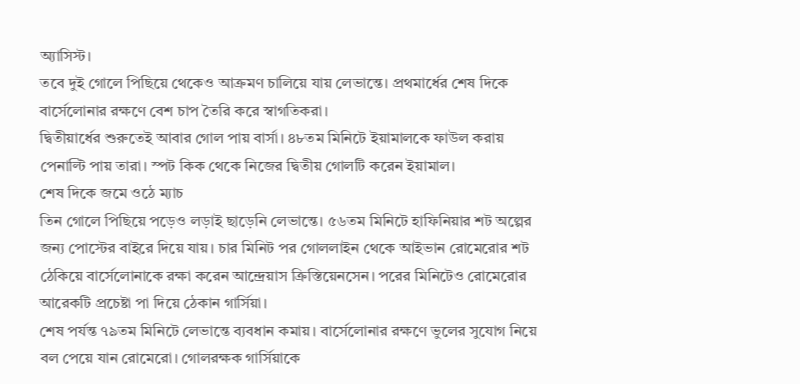অ্যাসিস্ট।
তবে দুই গোলে পিছিয়ে থেকেও আক্রমণ চালিয়ে যায় লেভান্তে। প্রথমার্ধের শেষ দিকে বার্সেলোনার রক্ষণে বেশ চাপ তৈরি করে স্বাগতিকরা।
দ্বিতীয়ার্ধের শুরুতেই আবার গোল পায় বার্সা। ৪৮তম মিনিটে ইয়ামালকে ফাউল করায় পেনাল্টি পায় তারা। স্পট কিক থেকে নিজের দ্বিতীয় গোলটি করেন ইয়ামাল।
শেষ দিকে জমে ওঠে ম্যাচ
তিন গোলে পিছিয়ে পড়েও লড়াই ছাড়েনি লেভান্তে। ৫৬তম মিনিটে হাফিনিয়ার শট অল্পের জন্য পোস্টের বাইরে দিয়ে যায়। চার মিনিট পর গোললাইন থেকে আইভান রোমেরোর শট ঠেকিয়ে বার্সেলোনাকে রক্ষা করেন আন্দ্রেয়াস ক্রিস্তিয়েনসেন। পরের মিনিটেও রোমেরোর আরেকটি প্রচেষ্টা পা দিয়ে ঠেকান গার্সিয়া।
শেষ পর্যন্ত ৭৯তম মিনিটে লেভান্তে ব্যবধান কমায়। বার্সেলোনার রক্ষণে ভুলের সুযোগ নিয়ে বল পেয়ে যান রোমেরো। গোলরক্ষক গার্সিয়াকে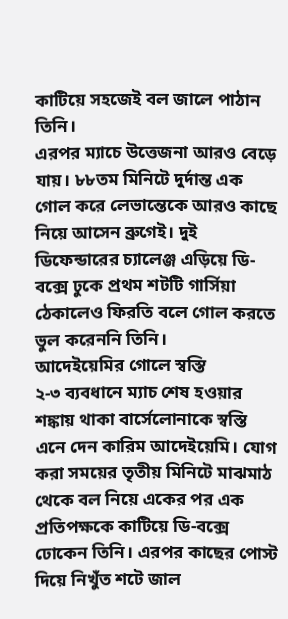কাটিয়ে সহজেই বল জালে পাঠান তিনি।
এরপর ম্যাচে উত্তেজনা আরও বেড়ে যায়। ৮৮তম মিনিটে দুর্দান্ত এক গোল করে লেভান্তেকে আরও কাছে নিয়ে আসেন ব্রুগেই। দুই ডিফেন্ডারের চ্যালেঞ্জ এড়িয়ে ডি-বক্সে ঢুকে প্রথম শটটি গার্সিয়া ঠেকালেও ফিরতি বলে গোল করতে ভুল করেননি তিনি।
আদেইয়েমির গোলে স্বস্তি
২-৩ ব্যবধানে ম্যাচ শেষ হওয়ার শঙ্কায় থাকা বার্সেলোনাকে স্বস্তি এনে দেন কারিম আদেইয়েমি। যোগ করা সময়ের তৃতীয় মিনিটে মাঝমাঠ থেকে বল নিয়ে একের পর এক প্রতিপক্ষকে কাটিয়ে ডি-বক্সে ঢোকেন তিনি। এরপর কাছের পোস্ট দিয়ে নিখুঁত শটে জাল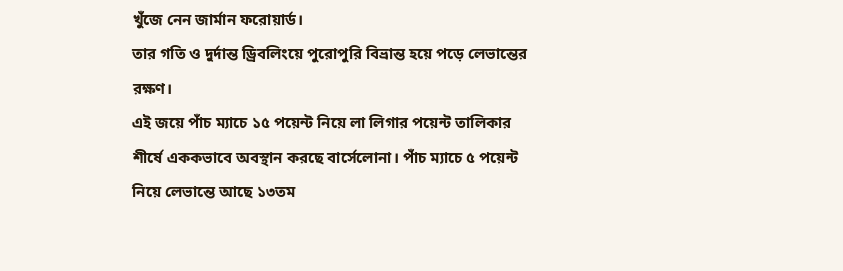খুঁজে নেন জার্মান ফরোয়ার্ড।
তার গতি ও দুর্দান্ত ড্রিবলিংয়ে পুরোপুরি বিভ্রান্ত হয়ে পড়ে লেভান্তের রক্ষণ।
এই জয়ে পাঁচ ম্যাচে ১৫ পয়েন্ট নিয়ে লা লিগার পয়েন্ট তালিকার শীর্ষে এককভাবে অবস্থান করছে বার্সেলোনা। পাঁচ ম্যাচে ৫ পয়েন্ট নিয়ে লেভান্তে আছে ১৩তম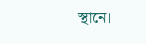স্থানে।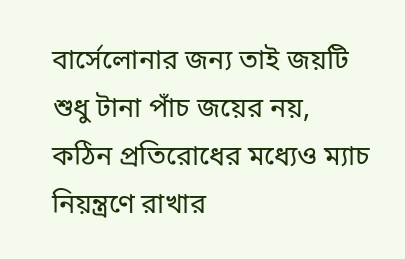বার্সেলোনার জন্য তাই জয়টি শুধু টানা পাঁচ জয়ের নয়, কঠিন প্রতিরোধের মধ্যেও ম্যাচ নিয়ন্ত্রণে রাখার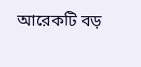আরেকটি বড়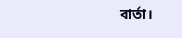বার্তা।